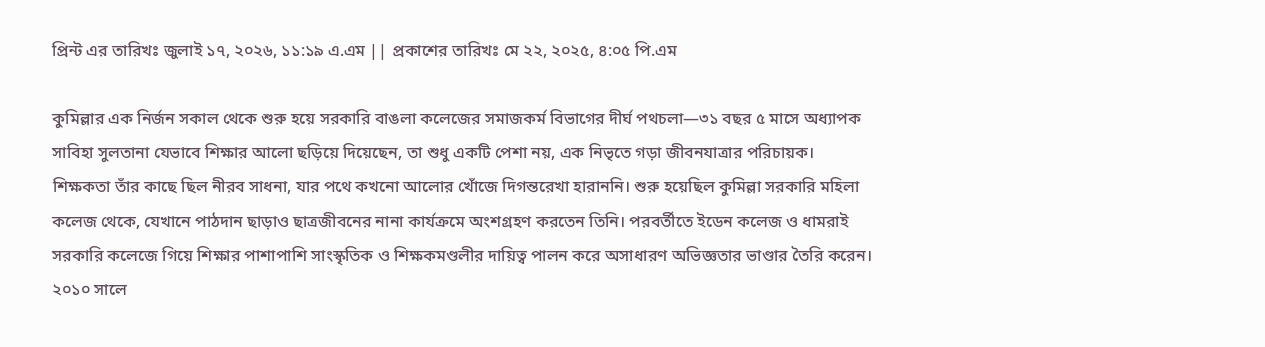প্রিন্ট এর তারিখঃ জুলাই ১৭, ২০২৬, ১১:১৯ এ.এম || প্রকাশের তারিখঃ মে ২২, ২০২৫, ৪:০৫ পি.এম

কুমিল্লার এক নির্জন সকাল থেকে শুরু হয়ে সরকারি বাঙলা কলেজের সমাজকর্ম বিভাগের দীর্ঘ পথচলা—৩১ বছর ৫ মাসে অধ্যাপক সাবিহা সুলতানা যেভাবে শিক্ষার আলো ছড়িয়ে দিয়েছেন, তা শুধু একটি পেশা নয়, এক নিভৃতে গড়া জীবনযাত্রার পরিচায়ক।
শিক্ষকতা তাঁর কাছে ছিল নীরব সাধনা, যার পথে কখনো আলোর খোঁজে দিগন্তরেখা হারাননি। শুরু হয়েছিল কুমিল্লা সরকারি মহিলা কলেজ থেকে, যেখানে পাঠদান ছাড়াও ছাত্রজীবনের নানা কার্যক্রমে অংশগ্রহণ করতেন তিনি। পরবর্তীতে ইডেন কলেজ ও ধামরাই সরকারি কলেজে গিয়ে শিক্ষার পাশাপাশি সাংস্কৃতিক ও শিক্ষকমণ্ডলীর দায়িত্ব পালন করে অসাধারণ অভিজ্ঞতার ভাণ্ডার তৈরি করেন।
২০১০ সালে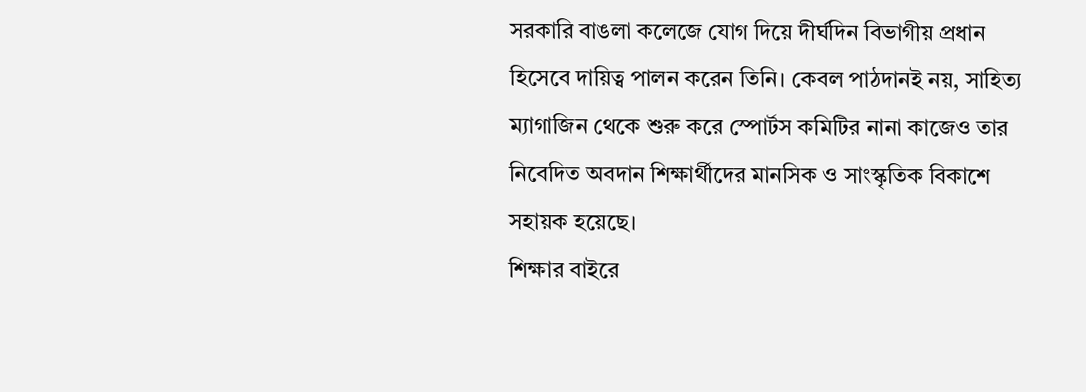সরকারি বাঙলা কলেজে যোগ দিয়ে দীর্ঘদিন বিভাগীয় প্রধান হিসেবে দায়িত্ব পালন করেন তিনি। কেবল পাঠদানই নয়, সাহিত্য ম্যাগাজিন থেকে শুরু করে স্পোর্টস কমিটির নানা কাজেও তার নিবেদিত অবদান শিক্ষার্থীদের মানসিক ও সাংস্কৃতিক বিকাশে সহায়ক হয়েছে।
শিক্ষার বাইরে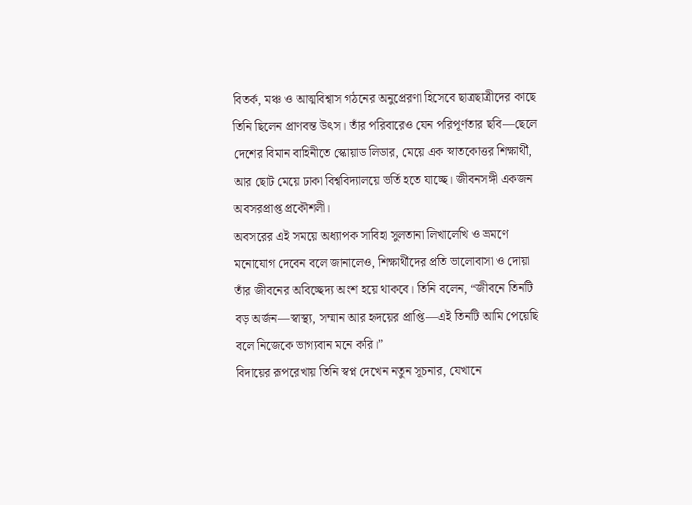বিতর্ক, মঞ্চ ও আত্মবিশ্বাস গঠনের অনুপ্রেরণা হিসেবে ছাত্রছাত্রীদের কাছে তিনি ছিলেন প্রাণবন্ত উৎস। তাঁর পরিবারেও যেন পরিপূর্ণতার ছবি—ছেলে দেশের বিমান বাহিনীতে স্কোয়াড লিডার, মেয়ে এক স্নাতকোত্তর শিক্ষার্থী, আর ছোট মেয়ে ঢাকা বিশ্ববিদ্যালয়ে ভর্তি হতে যাচ্ছে। জীবনসঙ্গী একজন অবসরপ্রাপ্ত প্রকৌশলী।
অবসরের এই সময়ে অধ্যাপক সাবিহা সুলতানা লিখালেখি ও ভ্রমণে মনোযোগ দেবেন বলে জানালেও, শিক্ষার্থীদের প্রতি ভালোবাসা ও দোয়া তাঁর জীবনের অবিচ্ছেদ্য অংশ হয়ে থাকবে। তিনি বলেন, “জীবনে তিনটি বড় অর্জন—স্বাস্থ্য, সম্মান আর হৃদয়ের প্রাপ্তি—এই তিনটি আমি পেয়েছি বলে নিজেকে ভাগ্যবান মনে করি।”
বিদায়ের রূপরেখায় তিনি স্বপ্ন দেখেন নতুন সূচনার, যেখানে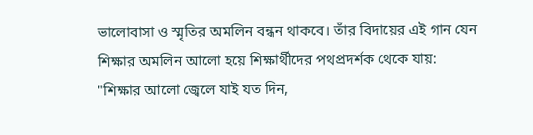ভালোবাসা ও স্মৃতির অমলিন বন্ধন থাকবে। তাঁর বিদায়ের এই গান যেন শিক্ষার অমলিন আলো হয়ে শিক্ষার্থীদের পথপ্রদর্শক থেকে যায়:
"শিক্ষার আলো জ্বেলে যাই যত দিন,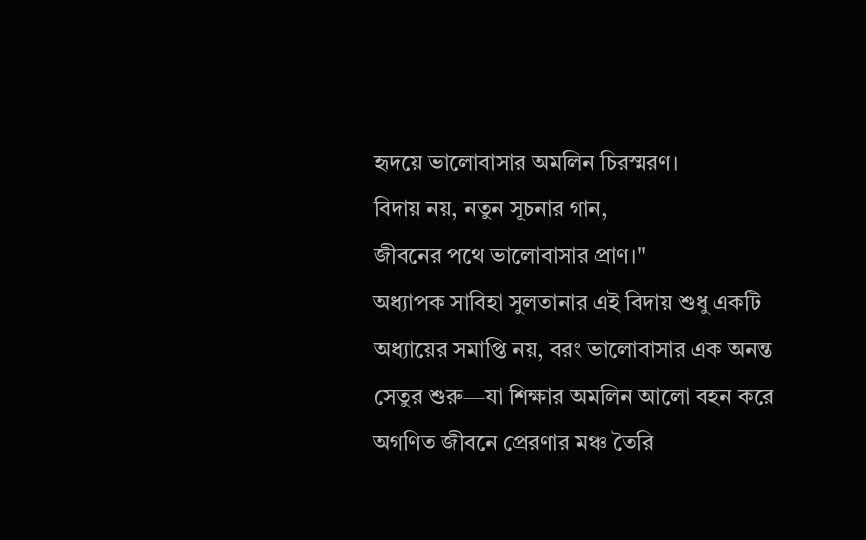হৃদয়ে ভালোবাসার অমলিন চিরস্মরণ।
বিদায় নয়, নতুন সূচনার গান,
জীবনের পথে ভালোবাসার প্রাণ।"
অধ্যাপক সাবিহা সুলতানার এই বিদায় শুধু একটি অধ্যায়ের সমাপ্তি নয়, বরং ভালোবাসার এক অনন্ত সেতুর শুরু—যা শিক্ষার অমলিন আলো বহন করে অগণিত জীবনে প্রেরণার মঞ্চ তৈরি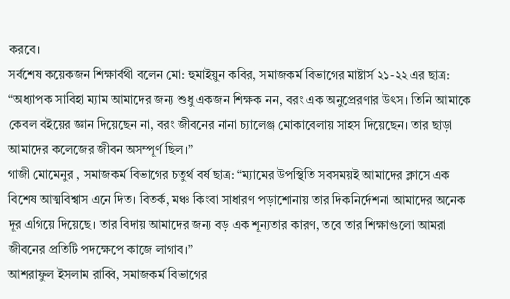করবে।
সর্বশেষ কয়েকজন শিক্ষার্বথী বলেন মো: হুমাইয়ুন কবির, সমাজকর্ম বিভাগের মাষ্টার্স ২১-২২ এর ছাত্র: “অধ্যাপক সাবিহা ম্যাম আমাদের জন্য শুধু একজন শিক্ষক নন, বরং এক অনুপ্রেরণার উৎস। তিনি আমাকে কেবল বইয়ের জ্ঞান দিয়েছেন না, বরং জীবনের নানা চ্যালেঞ্জ মোকাবেলায় সাহস দিয়েছেন। তার ছাড়া আমাদের কলেজের জীবন অসম্পূর্ণ ছিল।”
গাজী মোমেনুর , সমাজকর্ম বিভাগের চতুর্থ বর্ষ ছাত্র: “ম্যামের উপস্থিতি সবসময়ই আমাদের ক্লাসে এক বিশেষ আত্মবিশ্বাস এনে দিত। বিতর্ক, মঞ্চ কিংবা সাধারণ পড়াশোনায় তার দিকনির্দেশনা আমাদের অনেক দূর এগিয়ে দিয়েছে। তার বিদায় আমাদের জন্য বড় এক শূন্যতার কারণ, তবে তার শিক্ষাগুলো আমরা জীবনের প্রতিটি পদক্ষেপে কাজে লাগাব।”
আশরাফুল ইসলাম রাব্বি, সমাজকর্ম বিভাগের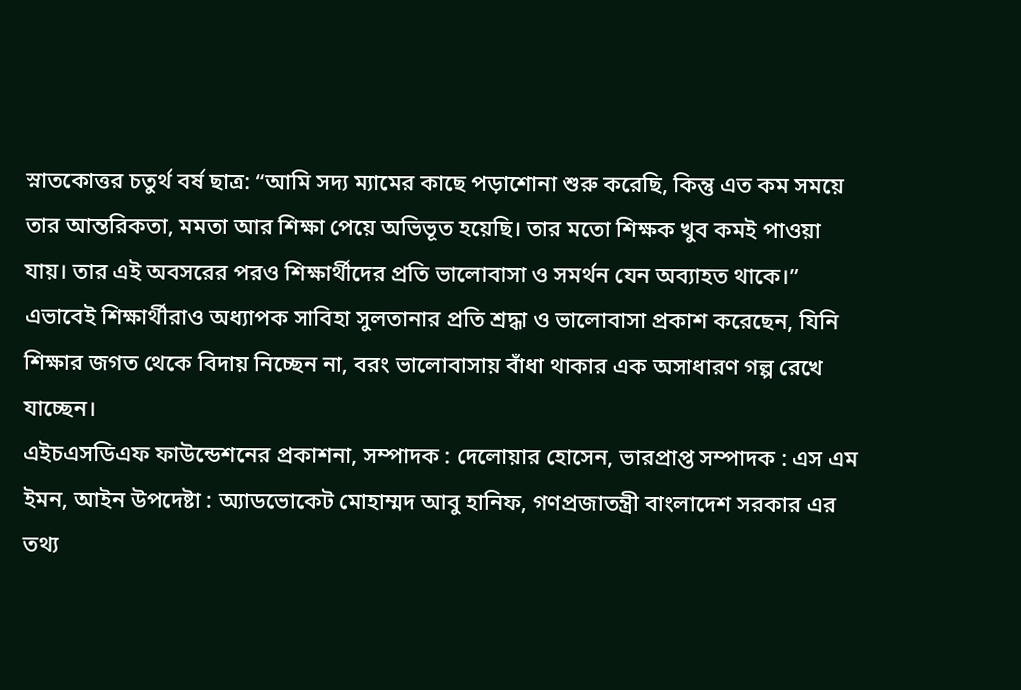স্নাতকোত্তর চতুর্থ বর্ষ ছাত্র: “আমি সদ্য ম্যামের কাছে পড়াশোনা শুরু করেছি, কিন্তু এত কম সময়ে তার আন্তরিকতা, মমতা আর শিক্ষা পেয়ে অভিভূত হয়েছি। তার মতো শিক্ষক খুব কমই পাওয়া যায়। তার এই অবসরের পরও শিক্ষার্থীদের প্রতি ভালোবাসা ও সমর্থন যেন অব্যাহত থাকে।”
এভাবেই শিক্ষার্থীরাও অধ্যাপক সাবিহা সুলতানার প্রতি শ্রদ্ধা ও ভালোবাসা প্রকাশ করেছেন, যিনি শিক্ষার জগত থেকে বিদায় নিচ্ছেন না, বরং ভালোবাসায় বাঁধা থাকার এক অসাধারণ গল্প রেখে যাচ্ছেন।
এইচএসডিএফ ফাউন্ডেশনের প্রকাশনা, সম্পাদক : দেলোয়ার হোসেন, ভারপ্রাপ্ত সম্পাদক : এস এম ইমন, আইন উপদেষ্টা : অ্যাডভোকেট মোহাম্মদ আবু হানিফ, গণপ্রজাতন্ত্রী বাংলাদেশ সরকার এর তথ্য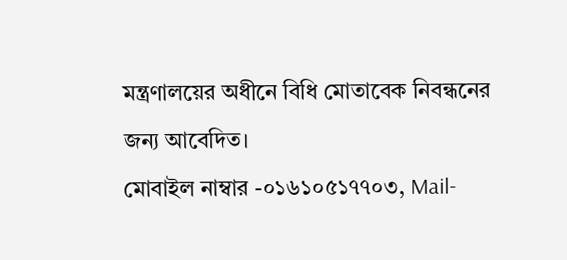মন্ত্রণালয়ের অধীনে বিধি মোতাবেক নিবন্ধনের জন্য আবেদিত।
মোবাইল নাম্বার -০১৬১০৫১৭৭০৩, Mail-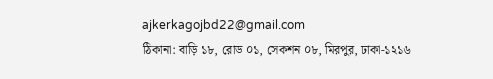ajkerkagojbd22@gmail.com
ঠিকানা: বাড়ি ১৮, রোড ০১, সেকশন ০৮, মিরপুর, ঢাকা-১২১৬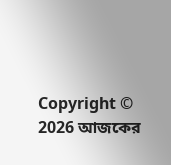Copyright © 2026 আজকের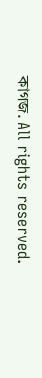কাগজ. All rights reserved.